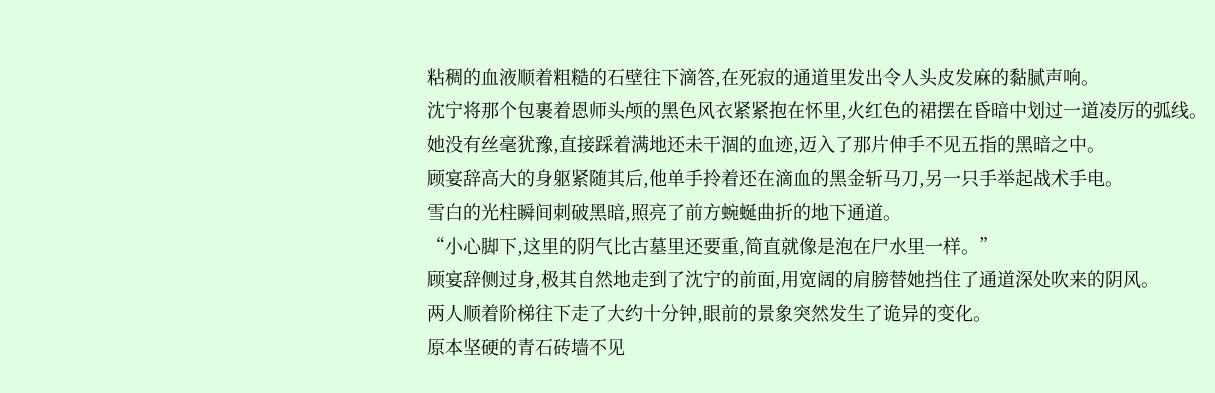粘稠的血液顺着粗糙的石壁往下滴答,在死寂的通道里发出令人头皮发麻的黏腻声响。
沈宁将那个包裹着恩师头颅的黑色风衣紧紧抱在怀里,火红色的裙摆在昏暗中划过一道凌厉的弧线。
她没有丝毫犹豫,直接踩着满地还未干涸的血迹,迈入了那片伸手不见五指的黑暗之中。
顾宴辞高大的身躯紧随其后,他单手拎着还在滴血的黑金斩马刀,另一只手举起战术手电。
雪白的光柱瞬间刺破黑暗,照亮了前方蜿蜒曲折的地下通道。
“小心脚下,这里的阴气比古墓里还要重,简直就像是泡在尸水里一样。”
顾宴辞侧过身,极其自然地走到了沈宁的前面,用宽阔的肩膀替她挡住了通道深处吹来的阴风。
两人顺着阶梯往下走了大约十分钟,眼前的景象突然发生了诡异的变化。
原本坚硬的青石砖墙不见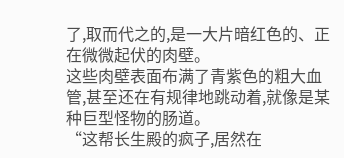了,取而代之的,是一大片暗红色的、正在微微起伏的肉壁。
这些肉壁表面布满了青紫色的粗大血管,甚至还在有规律地跳动着,就像是某种巨型怪物的肠道。
“这帮长生殿的疯子,居然在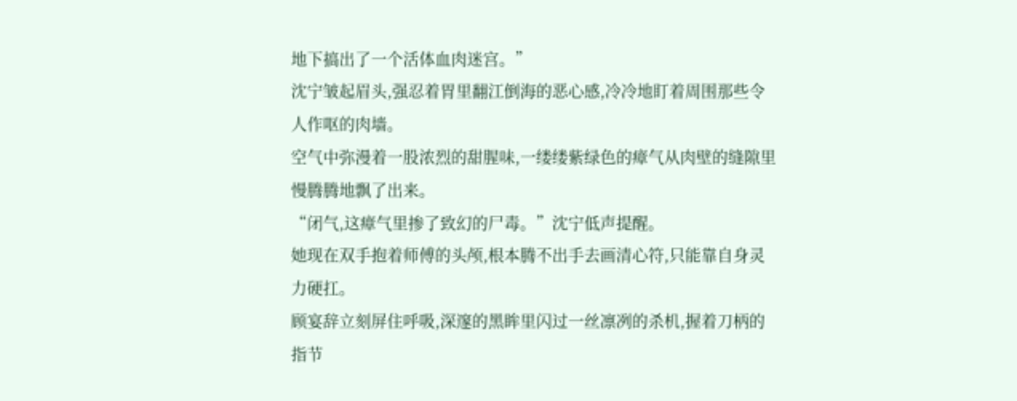地下搞出了一个活体血肉迷宫。”
沈宁皱起眉头,强忍着胃里翻江倒海的恶心感,冷冷地盯着周围那些令人作呕的肉墙。
空气中弥漫着一股浓烈的甜腥味,一缕缕紫绿色的瘴气从肉壁的缝隙里慢腾腾地飘了出来。
“闭气,这瘴气里掺了致幻的尸毒。”沈宁低声提醒。
她现在双手抱着师傅的头颅,根本腾不出手去画清心符,只能靠自身灵力硬扛。
顾宴辞立刻屏住呼吸,深邃的黑眸里闪过一丝凛冽的杀机,握着刀柄的指节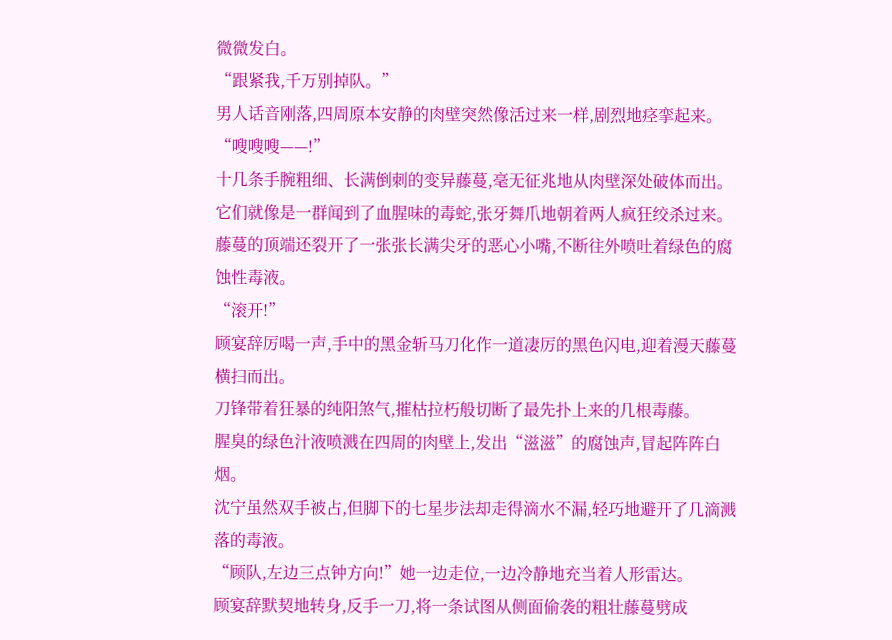微微发白。
“跟紧我,千万别掉队。”
男人话音刚落,四周原本安静的肉壁突然像活过来一样,剧烈地痉挛起来。
“嗖嗖嗖——!”
十几条手腕粗细、长满倒刺的变异藤蔓,毫无征兆地从肉壁深处破体而出。
它们就像是一群闻到了血腥味的毒蛇,张牙舞爪地朝着两人疯狂绞杀过来。
藤蔓的顶端还裂开了一张张长满尖牙的恶心小嘴,不断往外喷吐着绿色的腐蚀性毒液。
“滚开!”
顾宴辞厉喝一声,手中的黑金斩马刀化作一道凄厉的黑色闪电,迎着漫天藤蔓横扫而出。
刀锋带着狂暴的纯阳煞气,摧枯拉朽般切断了最先扑上来的几根毒藤。
腥臭的绿色汁液喷溅在四周的肉壁上,发出“滋滋”的腐蚀声,冒起阵阵白烟。
沈宁虽然双手被占,但脚下的七星步法却走得滴水不漏,轻巧地避开了几滴溅落的毒液。
“顾队,左边三点钟方向!”她一边走位,一边冷静地充当着人形雷达。
顾宴辞默契地转身,反手一刀,将一条试图从侧面偷袭的粗壮藤蔓劈成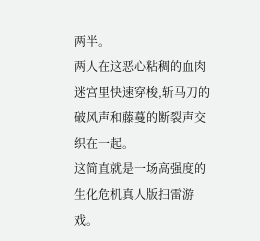两半。
两人在这恶心粘稠的血肉迷宫里快速穿梭,斩马刀的破风声和藤蔓的断裂声交织在一起。
这简直就是一场高强度的生化危机真人版扫雷游戏。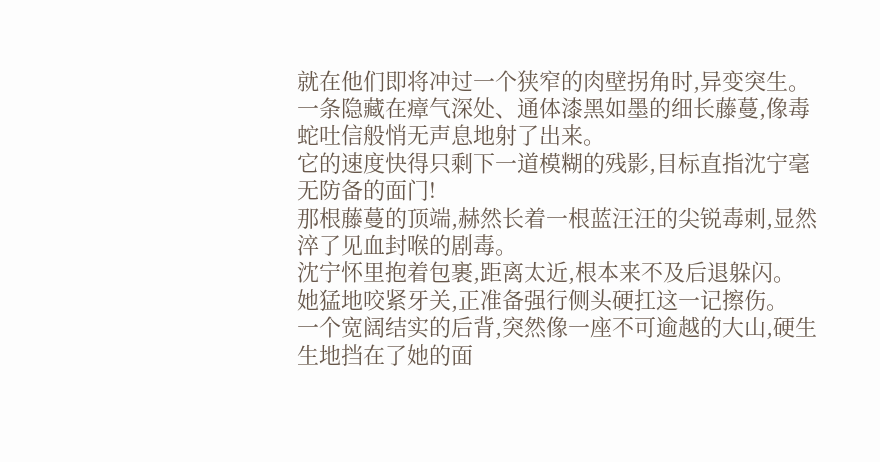就在他们即将冲过一个狭窄的肉壁拐角时,异变突生。
一条隐藏在瘴气深处、通体漆黑如墨的细长藤蔓,像毒蛇吐信般悄无声息地射了出来。
它的速度快得只剩下一道模糊的残影,目标直指沈宁毫无防备的面门!
那根藤蔓的顶端,赫然长着一根蓝汪汪的尖锐毒刺,显然淬了见血封喉的剧毒。
沈宁怀里抱着包裹,距离太近,根本来不及后退躲闪。
她猛地咬紧牙关,正准备强行侧头硬扛这一记擦伤。
一个宽阔结实的后背,突然像一座不可逾越的大山,硬生生地挡在了她的面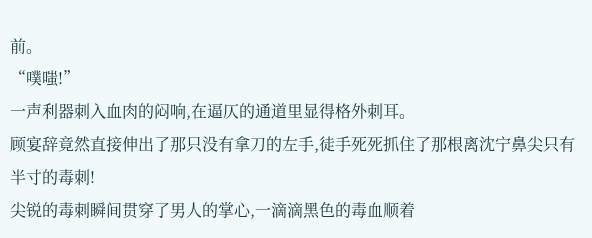前。
“噗嗤!”
一声利器刺入血肉的闷响,在逼仄的通道里显得格外刺耳。
顾宴辞竟然直接伸出了那只没有拿刀的左手,徒手死死抓住了那根离沈宁鼻尖只有半寸的毒刺!
尖锐的毒刺瞬间贯穿了男人的掌心,一滴滴黑色的毒血顺着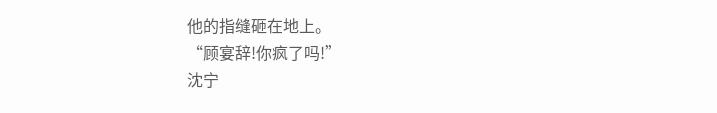他的指缝砸在地上。
“顾宴辞!你疯了吗!”
沈宁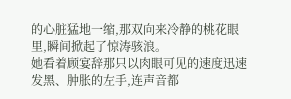的心脏猛地一缩,那双向来冷静的桃花眼里,瞬间掀起了惊涛骇浪。
她看着顾宴辞那只以肉眼可见的速度迅速发黑、肿胀的左手,连声音都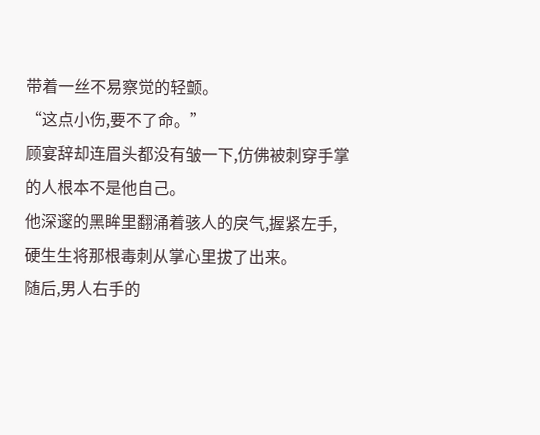带着一丝不易察觉的轻颤。
“这点小伤,要不了命。”
顾宴辞却连眉头都没有皱一下,仿佛被刺穿手掌的人根本不是他自己。
他深邃的黑眸里翻涌着骇人的戾气,握紧左手,硬生生将那根毒刺从掌心里拔了出来。
随后,男人右手的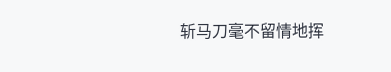斩马刀毫不留情地挥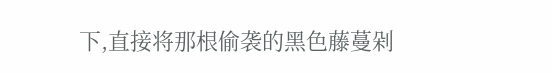下,直接将那根偷袭的黑色藤蔓剁